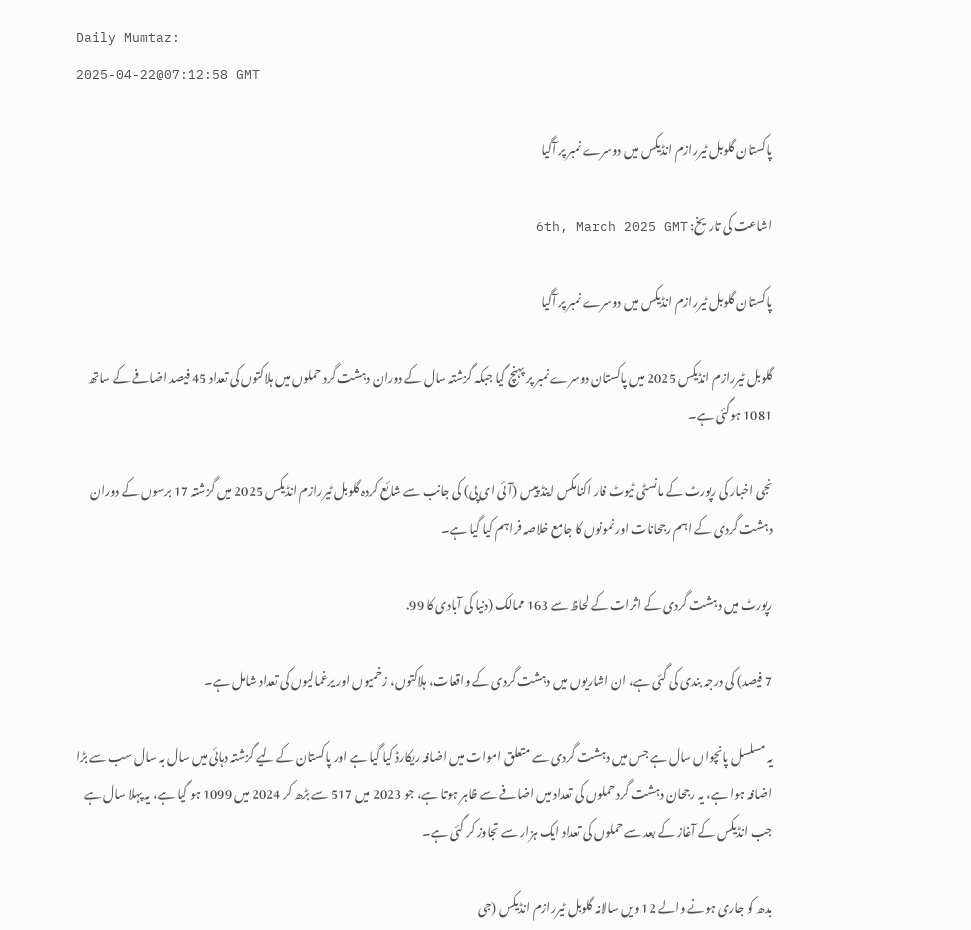Daily Mumtaz:
2025-04-22@07:12:58 GMT

پاکستان گلوبل ٹیررازم انڈیکس میں دوسرے نمبر پر آگیا

اشاعت کی تاریخ: 6th, March 2025 GMT

پاکستان گلوبل ٹیررازم انڈیکس میں دوسرے نمبر پر آگیا

گلوبل ٹیررازم انڈیکس 2025 میں پاکستان دوسرے نمبر پر پہنچ گیا جبکہ گزشتہ سال کے دوران دہشت گرد حملوں میں ہلاکتوں کی تعداد 45 فیصد اضافے کے ساتھ 1081 ہوگئی ہے۔

نجی اخبار کی رپورٹ کے مانسٹی ٹیوٹ فار اکنامکس اینڈ پیس (آئی ای پی) کی جانب سے شائع کردہ گلوبل ٹیررازم انڈیکس 2025 میں گزشتہ 17 برسوں کے دوران دہشت گردی کے اہم رجحانات اور نمونوں کا جامع خلاصہ فراہم کیا گیا ہے۔

رپورٹ میں دہشت گردی کے اثرات کے لحاظ سے 163 ممالک (دنیا کی آبادی کا 99.

7 فیصد) کی درجہ بندی کی گئی ہے، ان اشاریوں میں دہشت گردی کے واقعات، ہلاکتوں، زخمیوں اور یرغمالیوں کی تعداد شامل ہے۔

یہ مسلسل پانچواں سال ہے جس میں دہشت گردی سے متعلق اموات میں اضافہ ریکارڈ کیا گیا ہے اور پاکستان کے لیے گزشتہ دہائی میں سال بہ سال سب سے بڑا اضافہ ہوا ہے، یہ رجحان دہشت گرد حملوں کی تعداد میں اضافے سے ظاہر ہوتا ہے، جو 2023 میں 517 سے بڑھ کر 2024 میں 1099 ہو گیا ہے، یہ پہلا سال ہے جب انڈیکس کے آغاز کے بعد سے حملوں کی تعداد ایک ہزار سے تجاوز کر گئی ہے۔

بدھ کو جاری ہونے والے 12 ویں سالانہ گلوبل ٹیررازم انڈیکس (جی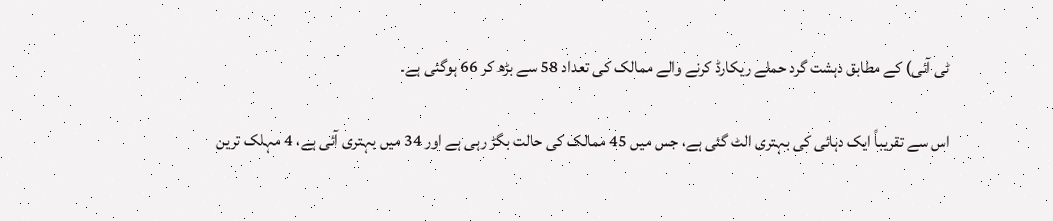ٹی آئی) کے مطابق دہشت گرد حملے ریکارڈ کرنے والے ممالک کی تعداد 58 سے بڑھ کر 66 ہوگئی ہے۔

اس سے تقریباً ایک دہائی کی بہتری الٹ گئی ہے، جس میں 45 ممالک کی حالت بگڑ رہی ہے اور 34 میں بہتری آئی ہے، 4 مہلک ترین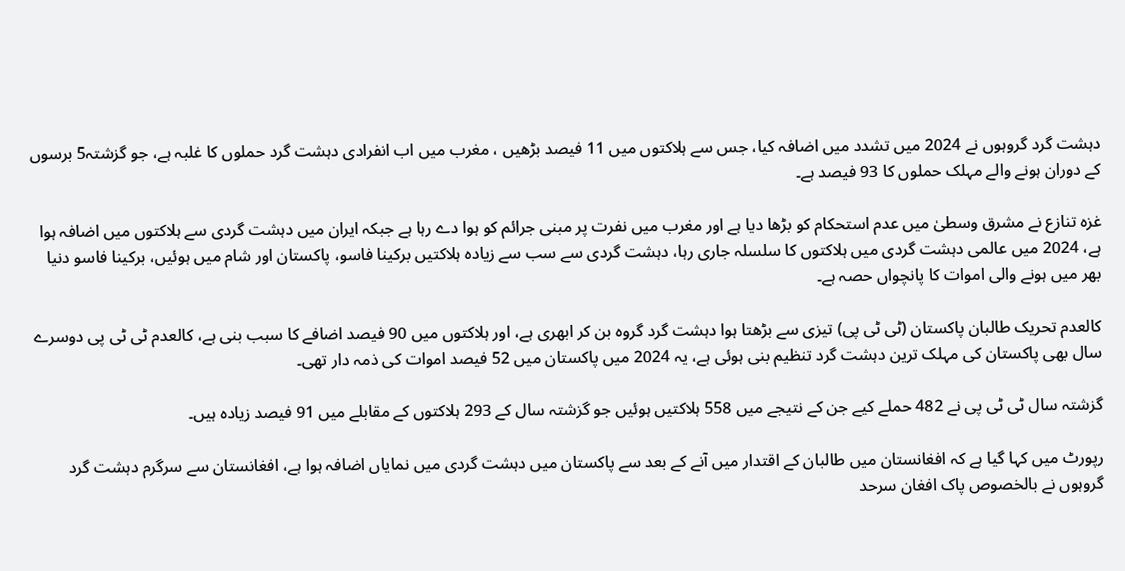دہشت گرد گروہوں نے 2024 میں تشدد میں اضافہ کیا، جس سے ہلاکتوں میں 11 فیصد بڑھیں ، مغرب میں اب انفرادی دہشت گرد حملوں کا غلبہ ہے، جو گزشتہ5 برسوں کے دوران ہونے والے مہلک حملوں کا 93 فیصد ہے۔

غزہ تنازع نے مشرق وسطیٰ میں عدم استحکام کو بڑھا دیا ہے اور مغرب میں نفرت پر مبنی جرائم کو ہوا دے رہا ہے جبکہ ایران میں دہشت گردی سے ہلاکتوں میں اضافہ ہوا ہے، 2024 میں عالمی دہشت گردی میں ہلاکتوں کا سلسلہ جاری رہا، دہشت گردی سے سب سے زیادہ ہلاکتیں برکینا فاسو، پاکستان اور شام میں ہوئیں، برکینا فاسو دنیا بھر میں ہونے والی اموات کا پانچواں حصہ ہے۔

کالعدم تحریک طالبان پاکستان (ٹی ٹی پی) تیزی سے بڑھتا ہوا دہشت گرد گروہ بن کر ابھری ہے، اور ہلاکتوں میں 90 فیصد اضافے کا سبب بنی ہے، کالعدم ٹی ٹی پی دوسرے سال بھی پاکستان کی مہلک ترین دہشت گرد تنظیم بنی ہوئی ہے، یہ 2024 میں پاکستان میں 52 فیصد اموات کی ذمہ دار تھی۔

گزشتہ سال ٹی ٹی پی نے 482 حملے کیے جن کے نتیجے میں 558 ہلاکتیں ہوئیں جو گزشتہ سال کے 293 ہلاکتوں کے مقابلے میں 91 فیصد زیادہ ہیں۔

رپورٹ میں کہا گیا ہے کہ افغانستان میں طالبان کے اقتدار میں آنے کے بعد سے پاکستان میں دہشت گردی میں نمایاں اضافہ ہوا ہے، افغانستان سے سرگرم دہشت گرد گروہوں نے بالخصوص پاک افغان سرحد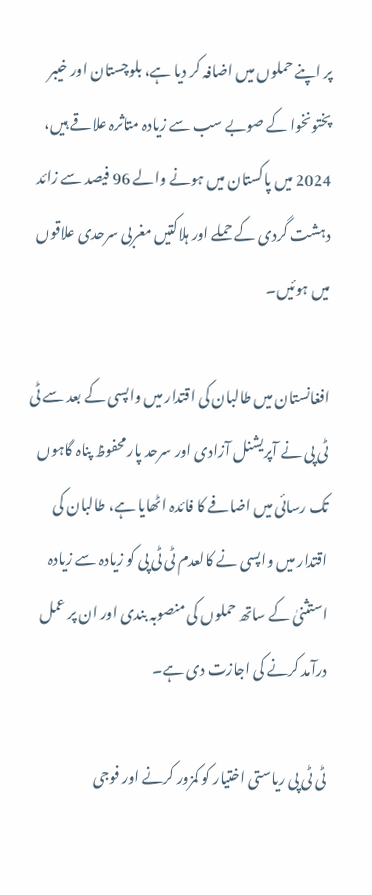پر اپنے حملوں میں اضافہ کر دیا ہے، بلوچستان اور خیبر پختونخوا کے صوبے سب سے زیادہ متاثرہ علاقے ہیں، 2024 میں پاکستان میں ہونے والے 96 فیصد سے زائد دہشت گردی کے حملے اور ہلاکتیں مغربی سرحدی علاقوں میں ہوئیں۔

افغانستان میں طالبان کی اقتدار میں واپسی کے بعد سے ٹی ٹی پی نے آپریشنل آزادی اور سرحد پار محفوظ پناہ گاہوں تک رسائی میں اضافے کا فائدہ اٹھایا ہے، طالبان کی اقتدار میں واپسی نے کالعدم ٹی ٹی پی کو زیادہ سے زیادہ استثنیٰ کے ساتھ حملوں کی منصوبہ بندی اور ان پر عمل درآمد کرنے کی اجازت دی ہے۔

ٹی ٹی پی ریاستی اختیار کو کمزور کرنے اور فوجی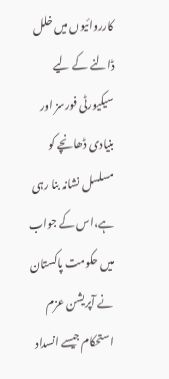کارروائیوں میں خلل ڈالنے کے لیے سیکیورٹی فورسز اور بنیادی ڈھانچے کو مسلسل نشانہ بنا رہی ہے،اس کے جواب میں حکومت پاکستان نے آپریشن عزم استحکام جیسے انسداد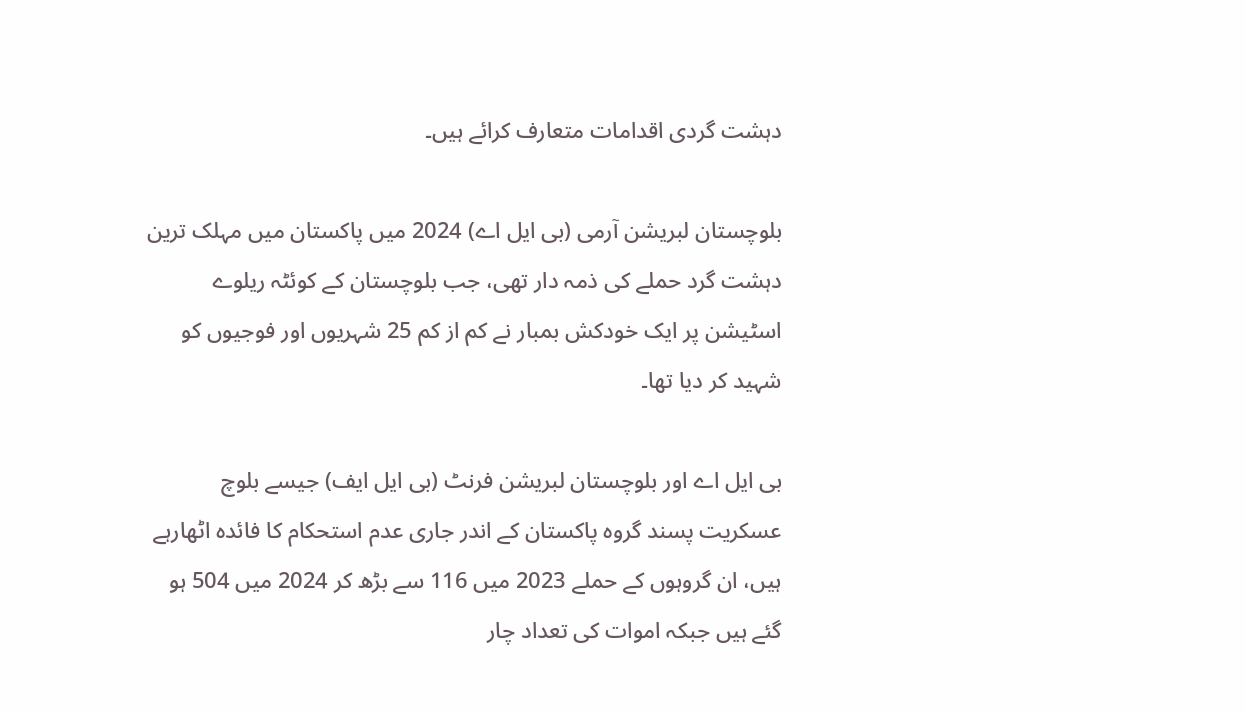دہشت گردی اقدامات متعارف کرائے ہیں۔

بلوچستان لبریشن آرمی (بی ایل اے) 2024 میں پاکستان میں مہلک ترین دہشت گرد حملے کی ذمہ دار تھی، جب بلوچستان کے کوئٹہ ریلوے اسٹیشن پر ایک خودکش بمبار نے کم از کم 25 شہریوں اور فوجیوں کو شہید کر دیا تھا۔

بی ایل اے اور بلوچستان لبریشن فرنٹ (بی ایل ایف) جیسے بلوچ عسکریت پسند گروہ پاکستان کے اندر جاری عدم استحکام کا فائدہ اٹھارہے ہیں، ان گروہوں کے حملے 2023 میں 116 سے بڑھ کر 2024 میں 504 ہو گئے ہیں جبکہ اموات کی تعداد چار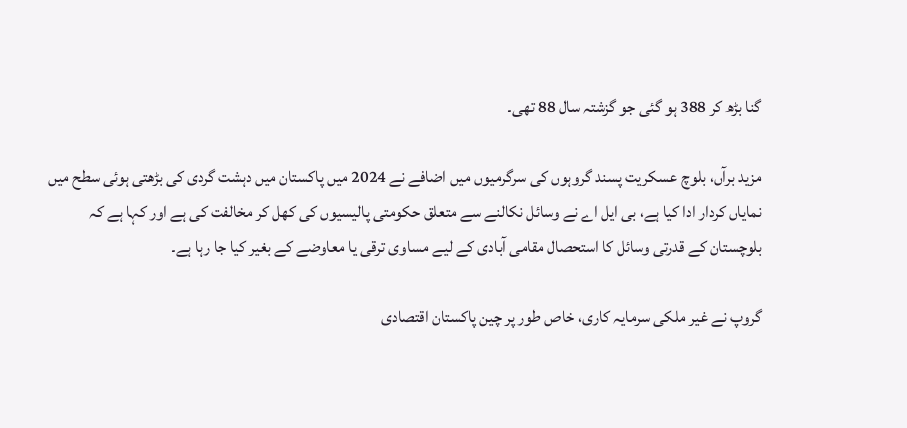گنا بڑھ کر 388 ہو گئی جو گزشتہ سال 88 تھی۔

مزید برآں، بلوچ عسکریت پسند گروہوں کی سرگرمیوں میں اضافے نے 2024 میں پاکستان میں دہشت گردی کی بڑھتی ہوئی سطح میں نمایاں کردار ادا کیا ہے، بی ایل اے نے وسائل نکالنے سے متعلق حکومتی پالیسیوں کی کھل کر مخالفت کی ہے اور کہا ہے کہ بلوچستان کے قدرتی وسائل کا استحصال مقامی آبادی کے لیے مساوی ترقی یا معاوضے کے بغیر کیا جا رہا ہے۔

گروپ نے غیر ملکی سرمایہ کاری، خاص طور پر چین پاکستان اقتصادی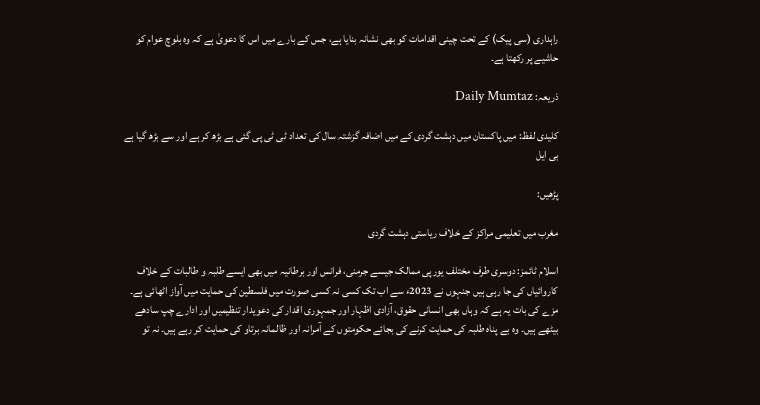راہداری (سی پیک) کے تحت چینی اقدامات کو بھی نشانہ بنایا ہے، جس کے بارے میں اس کا دعویٰ ہے کہ وہ بلوچ عوام کو حاشیے پر رکھتا ہے۔

ذریعہ: Daily Mumtaz

کلیدی لفظ: میں پاکستان میں دہشت گردی کے میں اضافہ گزشتہ سال کی تعداد ٹی ٹی پی گئی ہے بڑھ کر ہے اور سے بڑھ گیا ہے بی ایل

پڑھیں:

مغرب میں تعلیمی مراکز کے خلاف ریاستی دہشت گردی

اسلام ٹائمز: دوسری طرف مختلف یورپی ممالک جیسے جرمنی، فرانس اور برطانیہ میں بھی ایسے طلبہ و طالبات کے خلاف کاروائیاں کی جا رہی ہیں جنہوں نے 2023ء سے اب تک کسی نہ کسی صورت میں فلسطین کی حمایت میں آواز اٹھائی ہے۔ مزے کی بات یہ ہے کہ وہاں بھی انسانی حقوق، آزادی اظہار اور جمہوری اقدار کی دعویدار تنظیمیں اور ادارے چپ سادھے بیٹھے ہیں۔ وہ بے پناہ طلبہ کی حمایت کرنے کی بجائے حکومتوں کے آمرانہ اور ظالمانہ برتاو کی حمایت کر رہے ہیں۔ نہ تو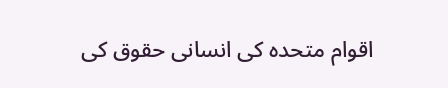اقوام متحدہ کی انسانی حقوق کی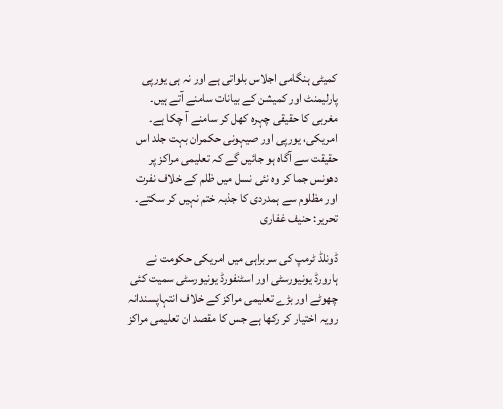کمیٹی ہنگامی اجلاس بلواتی ہے اور نہ ہی یورپی پارلیمنٹ اور کمیشن کے بیانات سامنے آتے ہیں۔ مغربی کا حقیقی چہرہ کھل کر سامنے آ چکا ہے۔ امریکی، یورپی اور صیہونی حکمران بہت جلد اس حقیقت سے آگاہ ہو جائیں گے کہ تعلیمی مراکز پر دھونس جما کر وہ نئی نسل میں ظلم کے خلاف نفرت اور مظلوم سے ہمدردی کا جذبہ ختم نہیں کر سکتے۔ تحریر: حنیف غفاری

ڈونلڈ ٹرمپ کی سربراہی میں امریکی حکومت نے ہارورڈ یونیورسٹی اور اسٹنفورڈ یونیورسٹی سمیت کئی چھوٹے اور بڑے تعلیمی مراکز کے خلاف انتہاپسندانہ رویہ اختیار کر رکھا ہے جس کا مقصد ان تعلیمی مراکز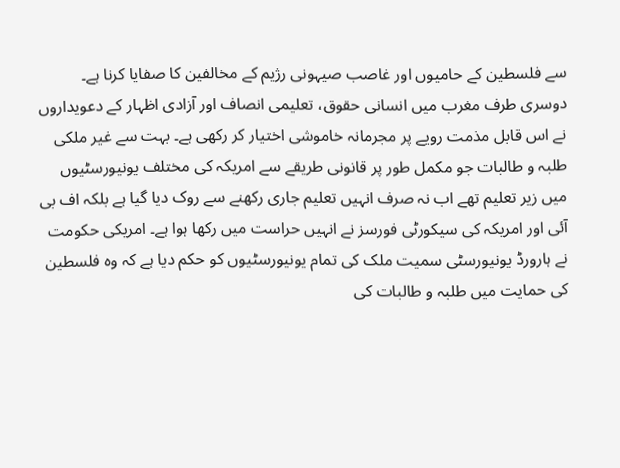سے فلسطین کے حامیوں اور غاصب صیہونی رژیم کے مخالفین کا صفایا کرنا ہے۔ دوسری طرف مغرب میں انسانی حقوق، تعلیمی انصاف اور آزادی اظہار کے دعویداروں نے اس قابل مذمت رویے پر مجرمانہ خاموشی اختیار کر رکھی ہے۔ بہت سے غیر ملکی طلبہ و طالبات جو مکمل طور پر قانونی طریقے سے امریکہ کی مختلف یونیورسٹیوں میں زیر تعلیم تھے اب نہ صرف انہیں تعلیم جاری رکھنے سے روک دیا گیا ہے بلکہ اف بی آئی اور امریکہ کی سیکورٹی فورسز نے انہیں حراست میں رکھا ہوا ہے۔ امریکی حکومت نے ہارورڈ یونیورسٹی سمیت ملک کی تمام یونیورسٹیوں کو حکم دیا ہے کہ وہ فلسطین کی حمایت میں طلبہ و طالبات کی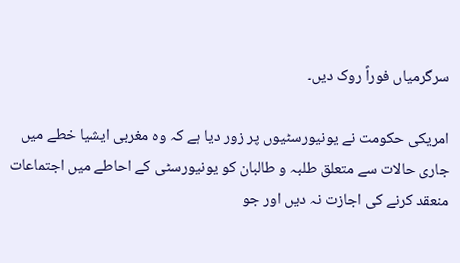سرگرمیاں فوراً روک دیں۔

امریکی حکومت نے یونیورسٹیوں پر زور دیا ہے کہ وہ مغربی ایشیا خطے میں جاری حالات سے متعلق طلبہ و طالبان کو یونیورسٹی کے احاطے میں اجتماعات منعقد کرنے کی اجازت نہ دیں اور جو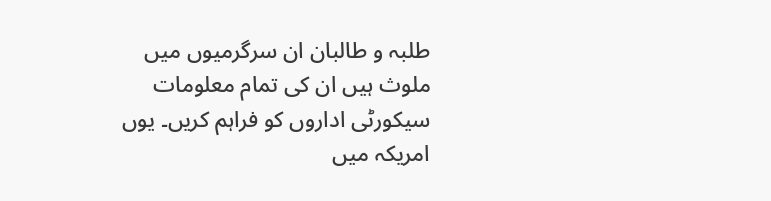طلبہ و طالبان ان سرگرمیوں میں ملوث ہیں ان کی تمام معلومات سیکورٹی اداروں کو فراہم کریں۔ یوں امریکہ میں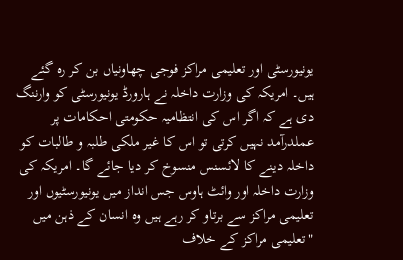یونیورسٹی اور تعلیمی مراکز فوجی چھاونیاں بن کر رہ گئے ہیں۔ امریکہ کی وزارت داخلہ نے ہارورڈ یونیورسٹی کو وارننگ دی ہے کہ اگر اس کی انتظامیہ حکومتی احکامات پر عملدرآمد نہیں کرتی تو اس کا غیر ملکی طلبہ و طالبات کو داخلہ دینے کا لائسنس منسوخ کر دیا جائے گا۔ امریکہ کی وزارت داخلہ اور وائٹ ہاوس جس انداز میں یونیورسٹیوں اور تعلیمی مراکز سے برتاو کر رہے ہیں وہ انسان کے ذہن میں "تعلیمی مراکز کے خلاف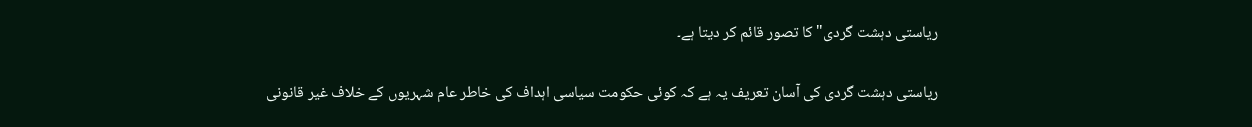ریاستی دہشت گردی" کا تصور قائم کر دیتا ہے۔

ریاستی دہشت گردی کی آسان تعریف یہ ہے کہ کوئی حکومت سیاسی اہداف کی خاطر عام شہریوں کے خلاف غیر قانونی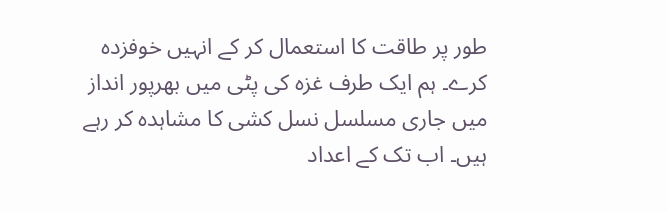طور پر طاقت کا استعمال کر کے انہیں خوفزدہ کرے۔ ہم ایک طرف غزہ کی پٹی میں بھرپور انداز میں جاری مسلسل نسل کشی کا مشاہدہ کر رہے ہیں۔ اب تک کے اعداد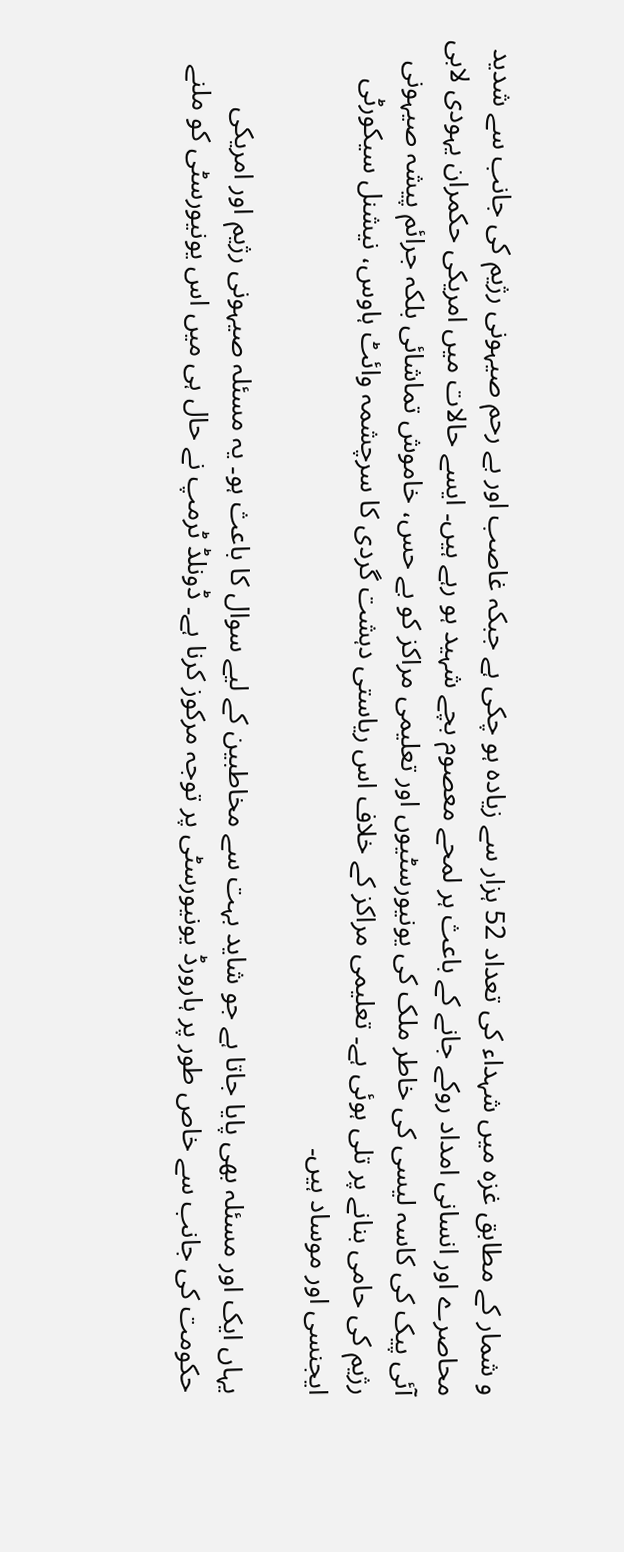و شمار کے مطابق غزہ میں شہداء کی تعداد 52 ہزار سے زیادہ ہو چکی ہے جبکہ غاصب اور بے رحم صیہونی رژیم کی جانب سے شدید محاصرے اور انسانی امداد روکے جانے کے باعث ہر لمحے معصوم بچے شہید ہو رہے ہیں۔ ایسے حالات میں امریکی حکمران یہودی لابی آئی پیک کی کاسہ لیسی کی خاطر ملک کی یونیورسٹیوں اور تعلیمی مراکز کو بے حس، خاموش تماشائی بلکہ جرائم پیشہ صیہونی رژیم کی حامی بنانے پر تلی ہوئی ہے۔ تعلیمی مراکز کے خلاف اس ریاستی دہشت گردی کا سرچشمہ وائٹ ہاوس، نیشنل سیکورٹی ایجنسی اور موساد ہیں۔

یہاں ایک اور مسئلہ بھی پایا جاتا ہے جو شاید بہت سے مخاطبین کے لیے سوال کا باعث ہو۔ یہ مسئلہ صیہونی رژیم اور امریکی حکومت کی جانب سے خاص طور پر ہارورڈ یونیورسٹی پر توجہ مرکوز کرنا ہے۔ ڈونلڈ ٹرمپ نے حال ہی میں اس یونیورسٹی کو ملنے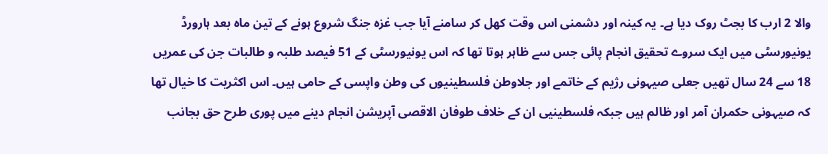والا 2 ارب کا بجٹ روک دیا ہے۔ یہ کینہ اور دشمنی اس وقت کھل کر سامنے آیا جب غزہ جنگ شروع ہونے کے تین ماہ بعد ہارورڈ یونیورسٹی میں ایک سروے تحقیق انجام پائی جس سے ظاہر ہوتا تھا کہ اس یونیورسٹی کے 51 فیصد طلبہ و طالبات جن کی عمریں 18 سے 24 سال تھیں جعلی صیہونی رژیم کے خاتمے اور جلاوطن فلسطینیوں کی وطن واپسی کے حامی ہیں۔ اس اکثریت کا خیال تھا کہ صیہونی حکمران آمر اور ظالم ہیں جبکہ فلسطینیی ان کے خلاف طوفان الاقصی آپریشن انجام دینے میں پوری طرح حق بجانب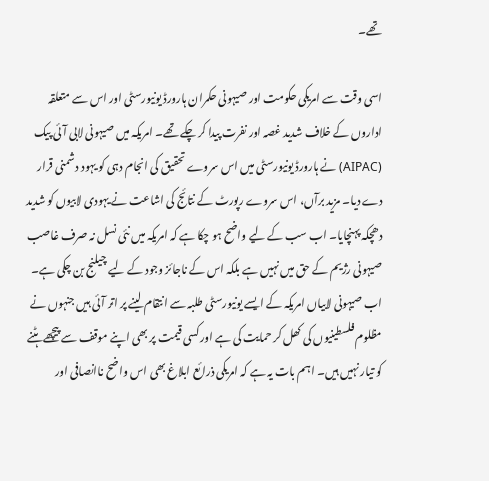تھے۔

اسی وقت سے امریکی حکومت اور صیہونی حکمران ہارورڈ یونیورسٹی اور اس سے متعلقہ اداروں کے خلاف شدید غصہ اور نفرت پیدا کر چکے تھے۔ امریکہ میں صیہونی لابی آئی پیک (AIPAC) نے ہارورڈ یونیورسٹی میں اس سروے تحقیق کی انجام دہی کو یہود دشمنی قرار دے دیا۔ مزید برآں، اس سروے رپورٹ کے نتائج کی اشاعت نے یہودی لابیوں کو شدید دھچکہ پہنچایا۔ اب سب کے لیے واضح ہو چکا ہے کہ امریکہ میں نئی نسل نہ صرف غاصب صیہونی رژیم کے حق میں نہیں ہے بلکہ اس کے ناجائز وجود کے لیے چیلنج بن چکی ہے۔ اب صیہونی لابیاں امریکہ کے ایسے یونیورسٹی طلبہ سے انتقام لینے پر اتر آئی ہیں جنہوں نے مظلوم فلسطینیوں کی کھل کر حمایت کی ہے اور کسی قیمت پر بھی اپنے موقف سے پیچھے ہٹنے کو تیار نہیں ہیں۔ اہم بات یہ ہے کہ امریکی ذرائع ابلاغ بھی اس واضح ناانصافی اور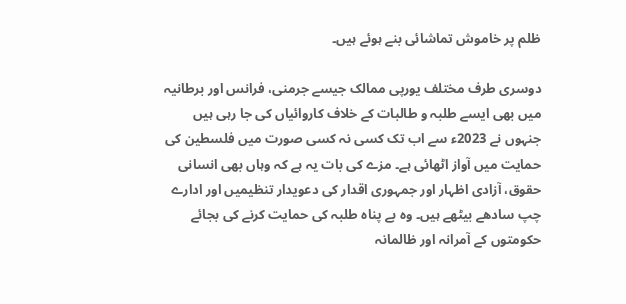ظلم پر خاموش تماشائی بنے ہوئے ہیں۔

دوسری طرف مختلف یورپی ممالک جیسے جرمنی، فرانس اور برطانیہ میں بھی ایسے طلبہ و طالبات کے خلاف کاروائیاں کی جا رہی ہیں جنہوں نے 2023ء سے اب تک کسی نہ کسی صورت میں فلسطین کی حمایت میں آواز اٹھائی ہے۔ مزے کی بات یہ ہے کہ وہاں بھی انسانی حقوق، آزادی اظہار اور جمہوری اقدار کی دعویدار تنظیمیں اور ادارے چپ سادھے بیٹھے ہیں۔ وہ بے پناہ طلبہ کی حمایت کرنے کی بجائے حکومتوں کے آمرانہ اور ظالمانہ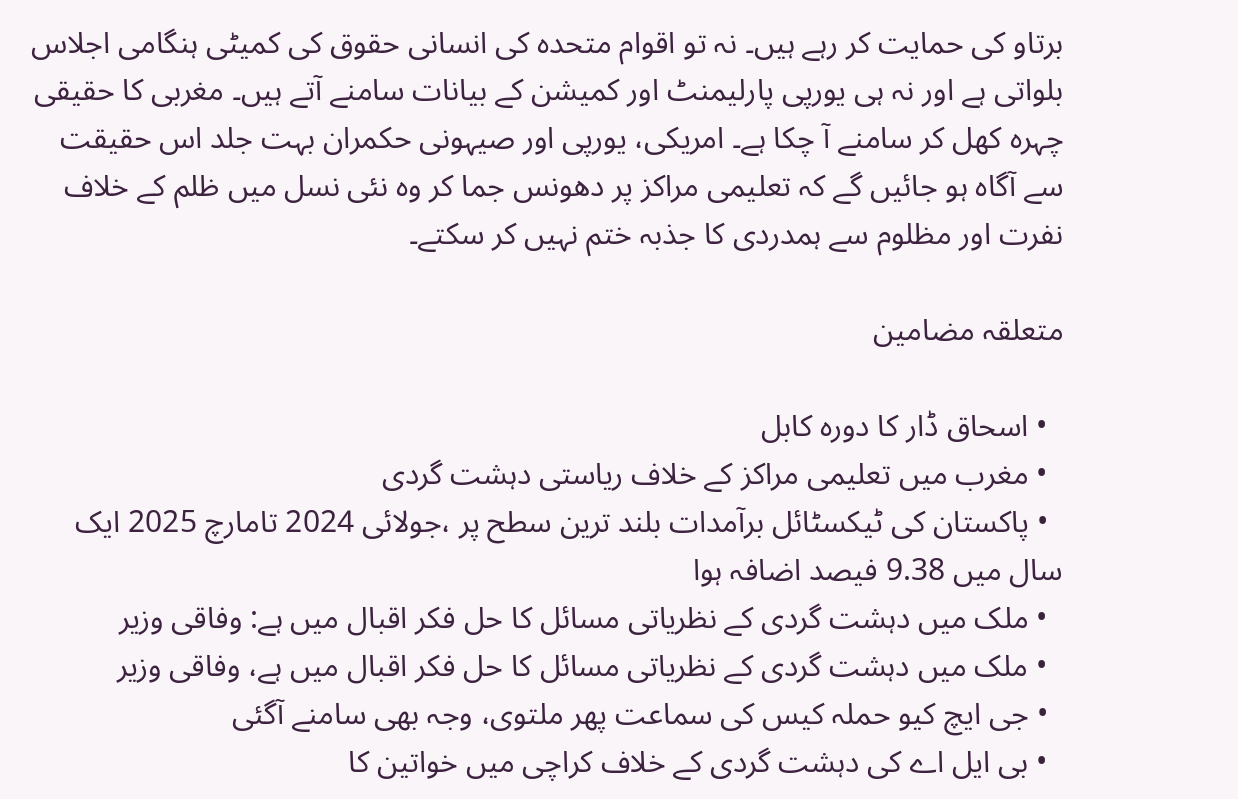برتاو کی حمایت کر رہے ہیں۔ نہ تو اقوام متحدہ کی انسانی حقوق کی کمیٹی ہنگامی اجلاس بلواتی ہے اور نہ ہی یورپی پارلیمنٹ اور کمیشن کے بیانات سامنے آتے ہیں۔ مغربی کا حقیقی چہرہ کھل کر سامنے آ چکا ہے۔ امریکی، یورپی اور صیہونی حکمران بہت جلد اس حقیقت سے آگاہ ہو جائیں گے کہ تعلیمی مراکز پر دھونس جما کر وہ نئی نسل میں ظلم کے خلاف نفرت اور مظلوم سے ہمدردی کا جذبہ ختم نہیں کر سکتے۔

متعلقہ مضامین

  • اسحاق ڈار کا دورہ کابل
  • مغرب میں تعلیمی مراکز کے خلاف ریاستی دہشت گردی
  • پاکستان کی ٹیکسٹائل برآمدات بلند ترین سطح پر ،جولائی 2024 تامارچ 2025 ایک سال میں 9.38 فیصد اضافہ ہوا
  • ملک میں دہشت گردی کے نظریاتی مسائل کا حل فکر اقبال میں ہے: وفاقی وزیر
  • ملک میں دہشت گردی کے نظریاتی مسائل کا حل فکر اقبال میں ہے، وفاقی وزیر
  • جی ایچ کیو حملہ کیس کی سماعت پھر ملتوی، وجہ بھی سامنے آگئی
  • بی ایل اے کی دہشت گردی کے خلاف کراچی میں خواتین کا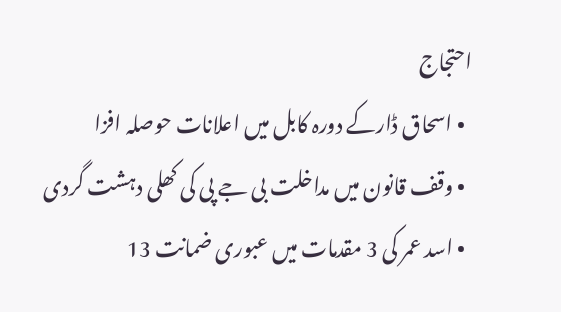احتجاج
  • اسحاق ڈارکے دورہ کابل میں اعلانات حوصلہ افزا
  • وقف قانون میں مداخلت بی جے پی کی کھلی دہشت گردی
  • اسد عمر کی 3 مقدمات میں عبوری ضمانت 13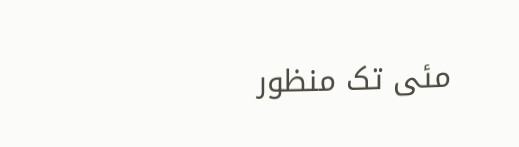مئی تک منظور